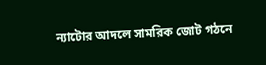ন্যাটোর আদলে সামরিক জোট গঠনে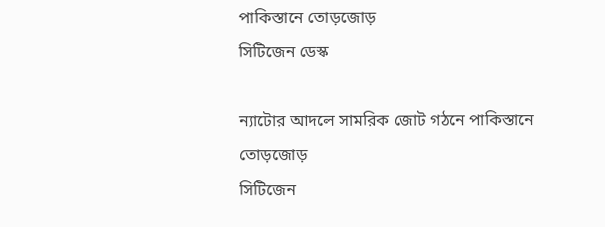পাকিস্তানে তোড়জোড়
সিটিজেন ডেস্ক

ন্যাটোর আদলে সামরিক জোট গঠনে পাকিস্তানে তোড়জোড়
সিটিজেন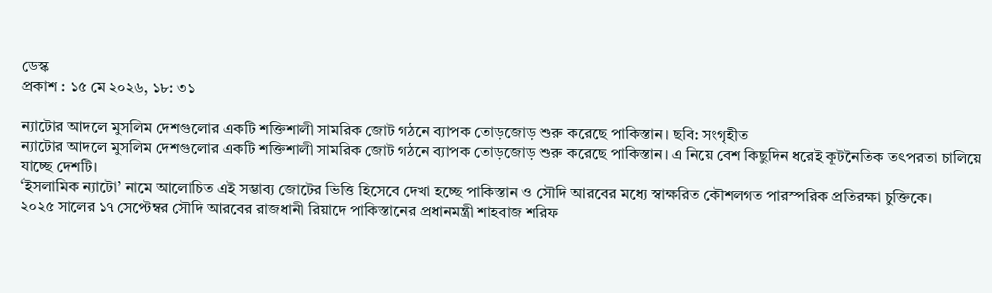ডেস্ক
প্রকাশ : ১৫ মে ২০২৬, ১৮: ৩১

ন্যাটোর আদলে মুসলিম দেশগুলোর একটি শক্তিশালী সামরিক জোট গঠনে ব্যাপক তোড়জোড় শুরু করেছে পাকিস্তান। ছবি: সংগৃহীত
ন্যাটোর আদলে মুসলিম দেশগুলোর একটি শক্তিশালী সামরিক জোট গঠনে ব্যাপক তোড়জোড় শুরু করেছে পাকিস্তান। এ নিয়ে বেশ কিছুদিন ধরেই কূটনৈতিক তৎপরতা চালিয়ে যাচ্ছে দেশটি।
‘ইসলামিক ন্যাটো’ নামে আলোচিত এই সম্ভাব্য জোটের ভিত্তি হিসেবে দেখা হচ্ছে পাকিস্তান ও সৌদি আরবের মধ্যে স্বাক্ষরিত কৌশলগত পারস্পরিক প্রতিরক্ষা চুক্তিকে।
২০২৫ সালের ১৭ সেপ্টেম্বর সৌদি আরবের রাজধানী রিয়াদে পাকিস্তানের প্রধানমন্ত্রী শাহবাজ শরিফ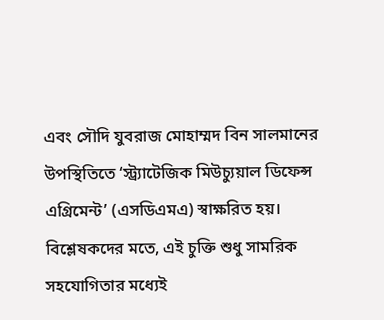এবং সৌদি যুবরাজ মোহাম্মদ বিন সালমানের উপস্থিতিতে ‘স্ট্র্যাটেজিক মিউচ্যুয়াল ডিফেন্স এগ্রিমেন্ট’ (এসডিএমএ) স্বাক্ষরিত হয়।
বিশ্লেষকদের মতে, এই চুক্তি শুধু সামরিক সহযোগিতার মধ্যেই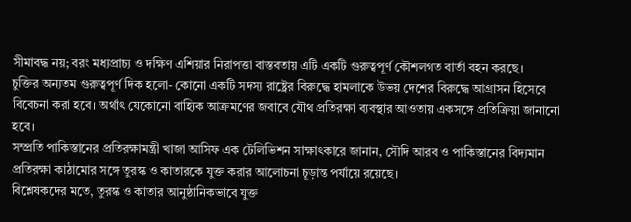সীমাবদ্ধ নয়; বরং মধ্যপ্রাচ্য ও দক্ষিণ এশিয়ার নিরাপত্তা বাস্তবতায় এটি একটি গুরুত্বপূর্ণ কৌশলগত বার্তা বহন করছে।
চুক্তির অন্যতম গুরুত্বপূর্ণ দিক হলো- কোনো একটি সদস্য রাষ্ট্রের বিরুদ্ধে হামলাকে উভয় দেশের বিরুদ্ধে আগ্রাসন হিসেবে বিবেচনা করা হবে। অর্থাৎ যেকোনো বাহ্যিক আক্রমণের জবাবে যৌথ প্রতিরক্ষা ব্যবস্থার আওতায় একসঙ্গে প্রতিক্রিয়া জানানো হবে।
সম্প্রতি পাকিস্তানের প্রতিরক্ষামন্ত্রী খাজা আসিফ এক টেলিভিশন সাক্ষাৎকারে জানান, সৌদি আরব ও পাকিস্তানের বিদ্যমান প্রতিরক্ষা কাঠামোর সঙ্গে তুরস্ক ও কাতারকে যুক্ত করার আলোচনা চূড়ান্ত পর্যায়ে রয়েছে।
বিশ্লেষকদের মতে, তুরস্ক ও কাতার আনুষ্ঠানিকভাবে যুক্ত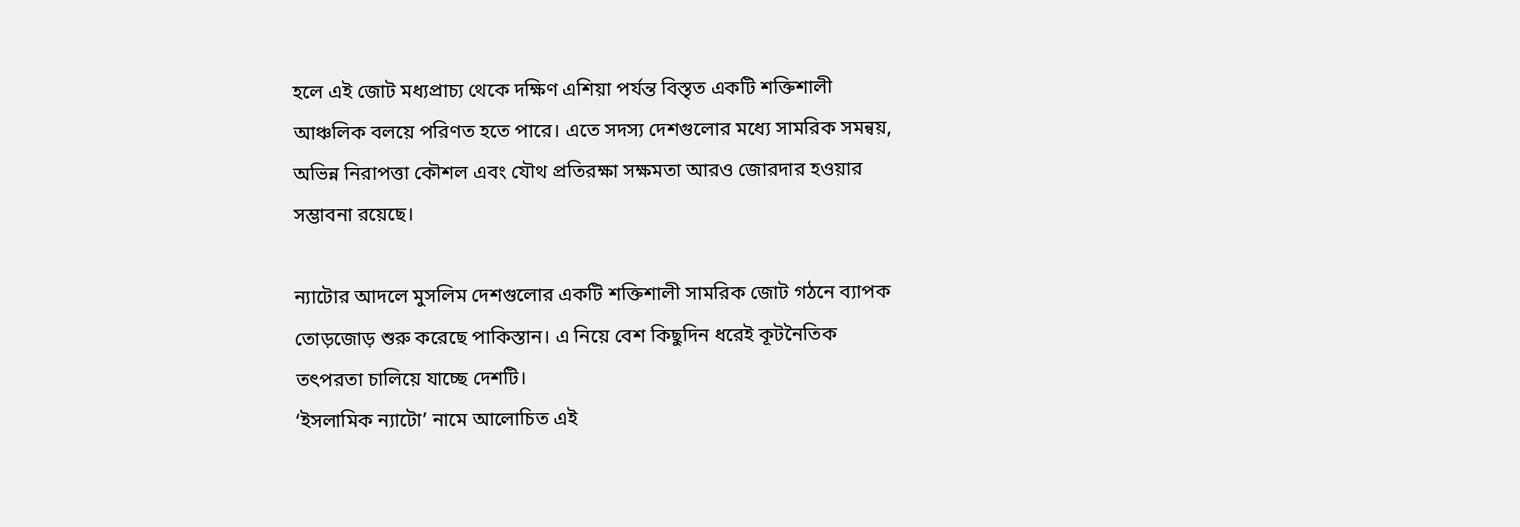হলে এই জোট মধ্যপ্রাচ্য থেকে দক্ষিণ এশিয়া পর্যন্ত বিস্তৃত একটি শক্তিশালী আঞ্চলিক বলয়ে পরিণত হতে পারে। এতে সদস্য দেশগুলোর মধ্যে সামরিক সমন্বয়, অভিন্ন নিরাপত্তা কৌশল এবং যৌথ প্রতিরক্ষা সক্ষমতা আরও জোরদার হওয়ার সম্ভাবনা রয়েছে।

ন্যাটোর আদলে মুসলিম দেশগুলোর একটি শক্তিশালী সামরিক জোট গঠনে ব্যাপক তোড়জোড় শুরু করেছে পাকিস্তান। এ নিয়ে বেশ কিছুদিন ধরেই কূটনৈতিক তৎপরতা চালিয়ে যাচ্ছে দেশটি।
‘ইসলামিক ন্যাটো’ নামে আলোচিত এই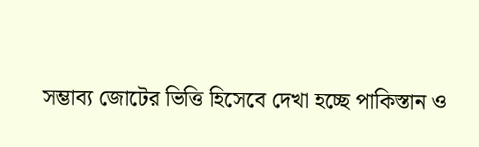সম্ভাব্য জোটের ভিত্তি হিসেবে দেখা হচ্ছে পাকিস্তান ও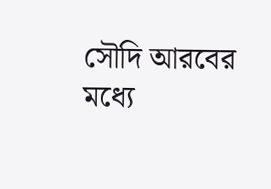সৌদি আরবের মধ্যে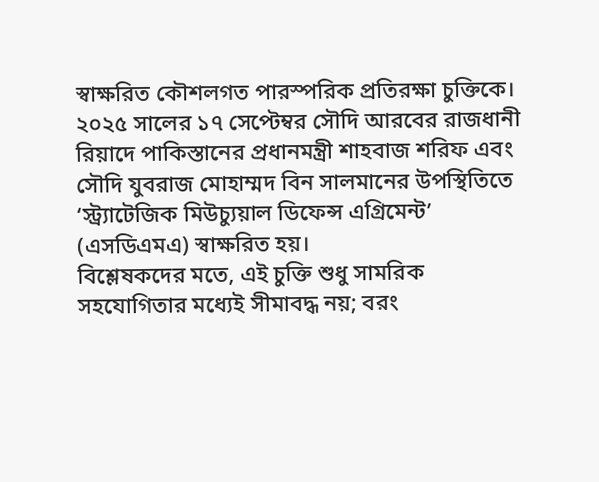স্বাক্ষরিত কৌশলগত পারস্পরিক প্রতিরক্ষা চুক্তিকে।
২০২৫ সালের ১৭ সেপ্টেম্বর সৌদি আরবের রাজধানী রিয়াদে পাকিস্তানের প্রধানমন্ত্রী শাহবাজ শরিফ এবং সৌদি যুবরাজ মোহাম্মদ বিন সালমানের উপস্থিতিতে ‘স্ট্র্যাটেজিক মিউচ্যুয়াল ডিফেন্স এগ্রিমেন্ট’ (এসডিএমএ) স্বাক্ষরিত হয়।
বিশ্লেষকদের মতে, এই চুক্তি শুধু সামরিক সহযোগিতার মধ্যেই সীমাবদ্ধ নয়; বরং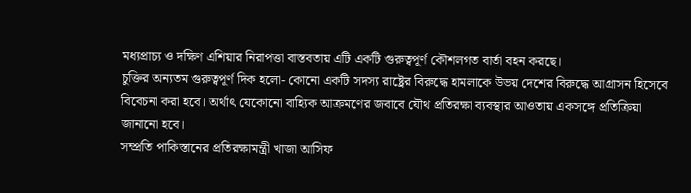মধ্যপ্রাচ্য ও দক্ষিণ এশিয়ার নিরাপত্তা বাস্তবতায় এটি একটি গুরুত্বপূর্ণ কৌশলগত বার্তা বহন করছে।
চুক্তির অন্যতম গুরুত্বপূর্ণ দিক হলো- কোনো একটি সদস্য রাষ্ট্রের বিরুদ্ধে হামলাকে উভয় দেশের বিরুদ্ধে আগ্রাসন হিসেবে বিবেচনা করা হবে। অর্থাৎ যেকোনো বাহ্যিক আক্রমণের জবাবে যৌথ প্রতিরক্ষা ব্যবস্থার আওতায় একসঙ্গে প্রতিক্রিয়া জানানো হবে।
সম্প্রতি পাকিস্তানের প্রতিরক্ষামন্ত্রী খাজা আসিফ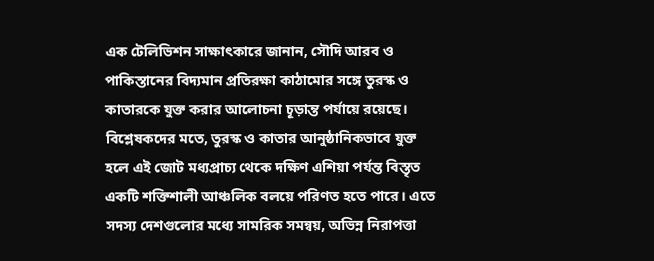এক টেলিভিশন সাক্ষাৎকারে জানান, সৌদি আরব ও পাকিস্তানের বিদ্যমান প্রতিরক্ষা কাঠামোর সঙ্গে তুরস্ক ও কাতারকে যুক্ত করার আলোচনা চূড়ান্ত পর্যায়ে রয়েছে।
বিশ্লেষকদের মতে, তুরস্ক ও কাতার আনুষ্ঠানিকভাবে যুক্ত হলে এই জোট মধ্যপ্রাচ্য থেকে দক্ষিণ এশিয়া পর্যন্ত বিস্তৃত একটি শক্তিশালী আঞ্চলিক বলয়ে পরিণত হতে পারে। এতে সদস্য দেশগুলোর মধ্যে সামরিক সমন্বয়, অভিন্ন নিরাপত্তা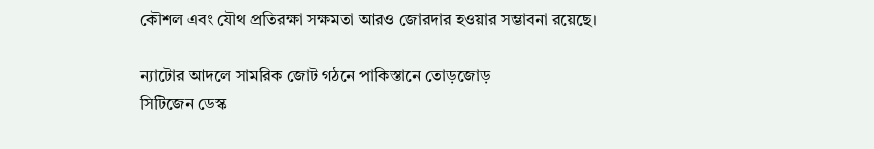কৌশল এবং যৌথ প্রতিরক্ষা সক্ষমতা আরও জোরদার হওয়ার সম্ভাবনা রয়েছে।

ন্যাটোর আদলে সামরিক জোট গঠনে পাকিস্তানে তোড়জোড়
সিটিজেন ডেস্ক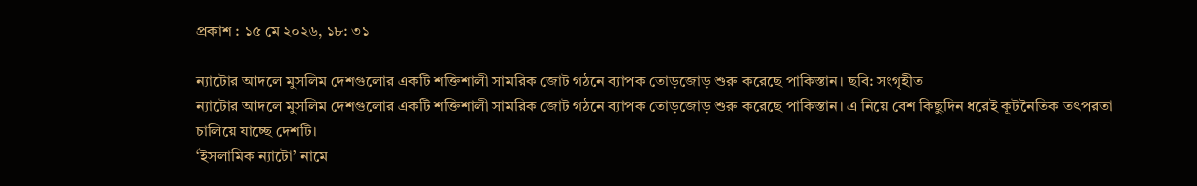প্রকাশ : ১৫ মে ২০২৬, ১৮: ৩১

ন্যাটোর আদলে মুসলিম দেশগুলোর একটি শক্তিশালী সামরিক জোট গঠনে ব্যাপক তোড়জোড় শুরু করেছে পাকিস্তান। ছবি: সংগৃহীত
ন্যাটোর আদলে মুসলিম দেশগুলোর একটি শক্তিশালী সামরিক জোট গঠনে ব্যাপক তোড়জোড় শুরু করেছে পাকিস্তান। এ নিয়ে বেশ কিছুদিন ধরেই কূটনৈতিক তৎপরতা চালিয়ে যাচ্ছে দেশটি।
‘ইসলামিক ন্যাটো’ নামে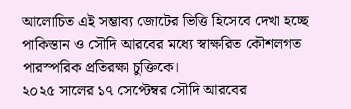আলোচিত এই সম্ভাব্য জোটের ভিত্তি হিসেবে দেখা হচ্ছে পাকিস্তান ও সৌদি আরবের মধ্যে স্বাক্ষরিত কৌশলগত পারস্পরিক প্রতিরক্ষা চুক্তিকে।
২০২৫ সালের ১৭ সেপ্টেম্বর সৌদি আরবের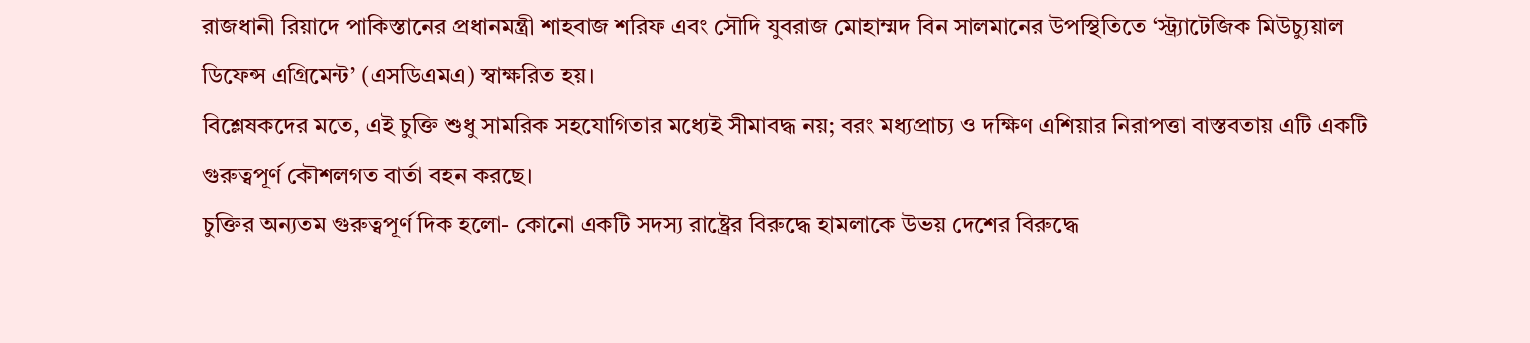রাজধানী রিয়াদে পাকিস্তানের প্রধানমন্ত্রী শাহবাজ শরিফ এবং সৌদি যুবরাজ মোহাম্মদ বিন সালমানের উপস্থিতিতে ‘স্ট্র্যাটেজিক মিউচ্যুয়াল ডিফেন্স এগ্রিমেন্ট’ (এসডিএমএ) স্বাক্ষরিত হয়।
বিশ্লেষকদের মতে, এই চুক্তি শুধু সামরিক সহযোগিতার মধ্যেই সীমাবদ্ধ নয়; বরং মধ্যপ্রাচ্য ও দক্ষিণ এশিয়ার নিরাপত্তা বাস্তবতায় এটি একটি গুরুত্বপূর্ণ কৌশলগত বার্তা বহন করছে।
চুক্তির অন্যতম গুরুত্বপূর্ণ দিক হলো- কোনো একটি সদস্য রাষ্ট্রের বিরুদ্ধে হামলাকে উভয় দেশের বিরুদ্ধে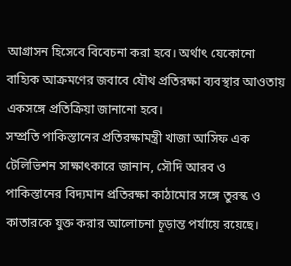আগ্রাসন হিসেবে বিবেচনা করা হবে। অর্থাৎ যেকোনো বাহ্যিক আক্রমণের জবাবে যৌথ প্রতিরক্ষা ব্যবস্থার আওতায় একসঙ্গে প্রতিক্রিয়া জানানো হবে।
সম্প্রতি পাকিস্তানের প্রতিরক্ষামন্ত্রী খাজা আসিফ এক টেলিভিশন সাক্ষাৎকারে জানান, সৌদি আরব ও পাকিস্তানের বিদ্যমান প্রতিরক্ষা কাঠামোর সঙ্গে তুরস্ক ও কাতারকে যুক্ত করার আলোচনা চূড়ান্ত পর্যায়ে রয়েছে।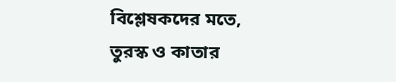বিশ্লেষকদের মতে, তুরস্ক ও কাতার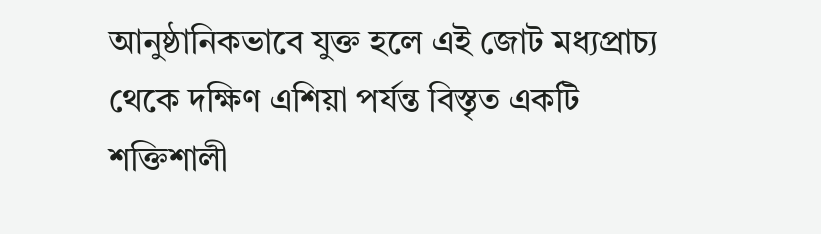আনুষ্ঠানিকভাবে যুক্ত হলে এই জোট মধ্যপ্রাচ্য থেকে দক্ষিণ এশিয়া পর্যন্ত বিস্তৃত একটি শক্তিশালী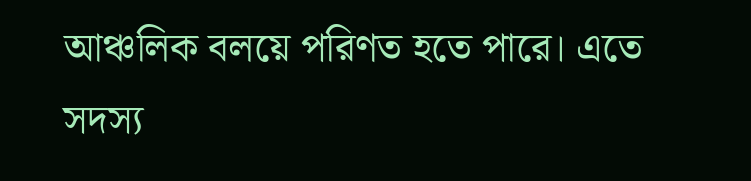আঞ্চলিক বলয়ে পরিণত হতে পারে। এতে সদস্য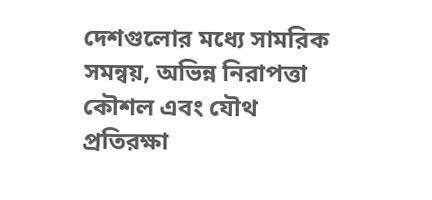দেশগুলোর মধ্যে সামরিক সমন্বয়, অভিন্ন নিরাপত্তা কৌশল এবং যৌথ প্রতিরক্ষা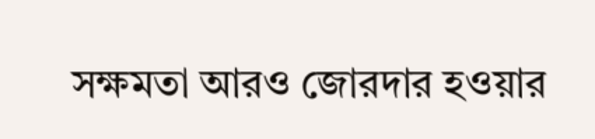সক্ষমতা আরও জোরদার হওয়ার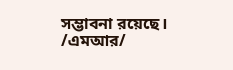সম্ভাবনা রয়েছে।
/এমআর/